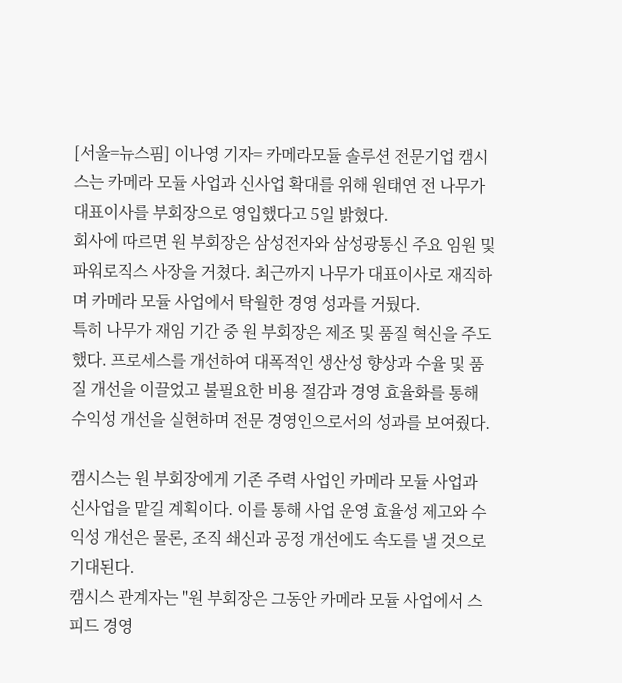[서울=뉴스핌] 이나영 기자= 카메라모듈 솔루션 전문기업 캠시스는 카메라 모듈 사업과 신사업 확대를 위해 원태연 전 나무가 대표이사를 부회장으로 영입했다고 5일 밝혔다.
회사에 따르면 원 부회장은 삼성전자와 삼성광통신 주요 임원 및 파워로직스 사장을 거쳤다. 최근까지 나무가 대표이사로 재직하며 카메라 모듈 사업에서 탁월한 경영 성과를 거뒀다.
특히 나무가 재임 기간 중 원 부회장은 제조 및 품질 혁신을 주도했다. 프로세스를 개선하여 대폭적인 생산성 향상과 수율 및 품질 개선을 이끌었고 불필요한 비용 절감과 경영 효율화를 통해 수익성 개선을 실현하며 전문 경영인으로서의 성과를 보여줬다.

캠시스는 원 부회장에게 기존 주력 사업인 카메라 모듈 사업과 신사업을 맡길 계획이다. 이를 통해 사업 운영 효율성 제고와 수익성 개선은 물론, 조직 쇄신과 공정 개선에도 속도를 낼 것으로 기대된다.
캠시스 관계자는 "원 부회장은 그동안 카메라 모듈 사업에서 스피드 경영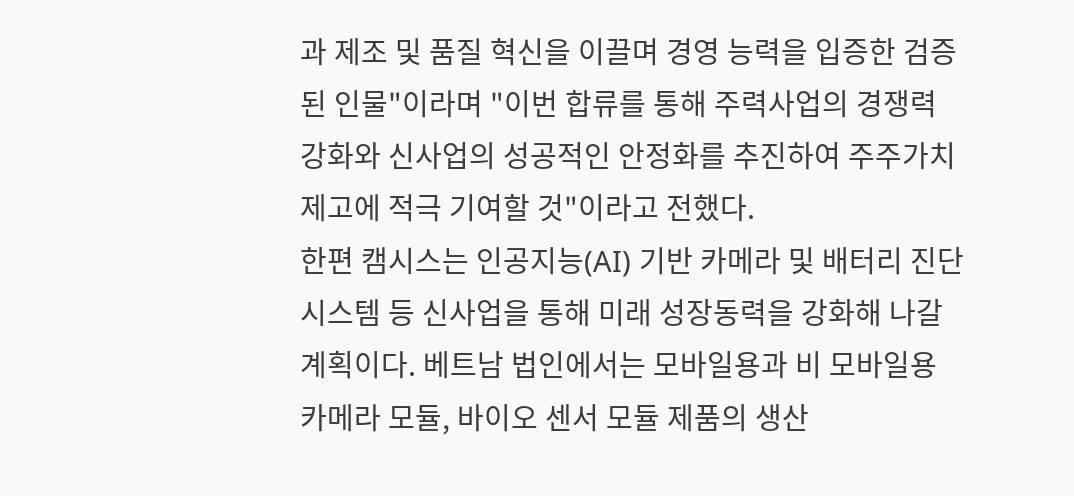과 제조 및 품질 혁신을 이끌며 경영 능력을 입증한 검증된 인물"이라며 "이번 합류를 통해 주력사업의 경쟁력 강화와 신사업의 성공적인 안정화를 추진하여 주주가치 제고에 적극 기여할 것"이라고 전했다.
한편 캠시스는 인공지능(AI) 기반 카메라 및 배터리 진단 시스템 등 신사업을 통해 미래 성장동력을 강화해 나갈 계획이다. 베트남 법인에서는 모바일용과 비 모바일용 카메라 모듈, 바이오 센서 모듈 제품의 생산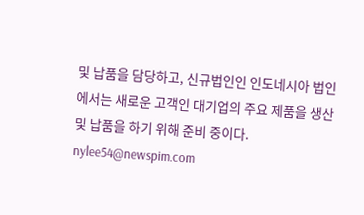및 납품을 담당하고, 신규법인인 인도네시아 법인에서는 새로운 고객인 대기업의 주요 제품을 생산 및 납품을 하기 위해 준비 중이다.
nylee54@newspim.com